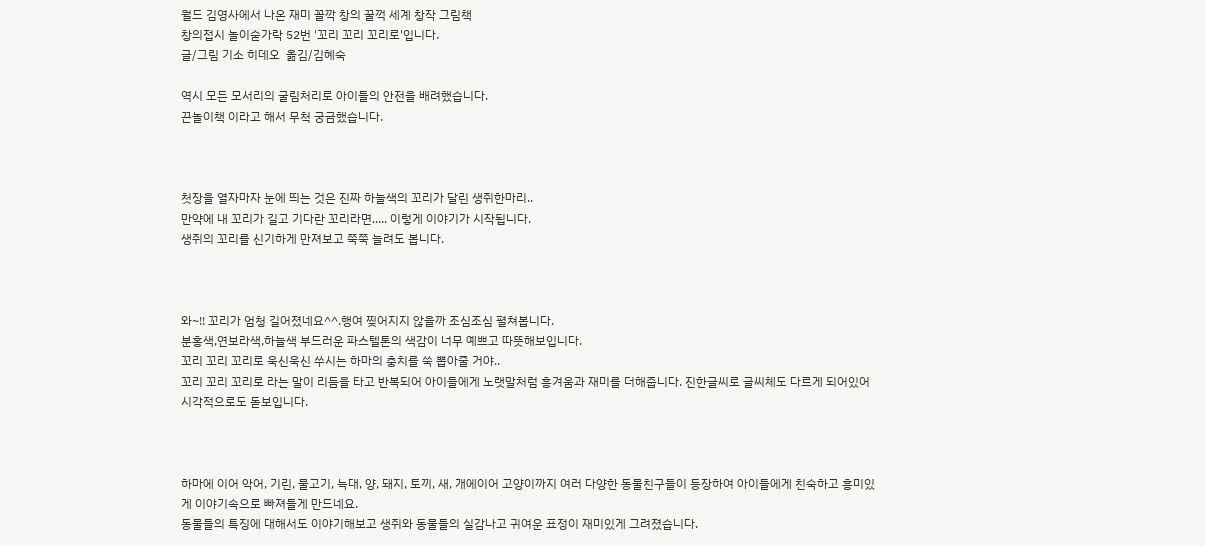월드 김영사에서 나온 재미 꼴깍 창의 꿀꺽 세계 창작 그림책
창의접시 놀이숟가락 52번 '꼬리 꼬리 꼬리로'입니다.
글/그림 기소 히데오  옮김/김혜숙

역시 모든 모서리의 굴림처리로 아이들의 안전을 배려했습니다.
끈놀이책 이라고 해서 무척 궁금했습니다.



첫장을 열자마자 눈에 띄는 것은 진짜 하늘색의 꼬리가 달린 생쥐한마리..
만약에 내 꼬리가 길고 기다란 꼬리라면..... 이렇게 이야기가 시작됩니다.
생쥐의 꼬리를 신기하게 만져보고 쭉쭉 늘려도 봅니다.



와~!! 꼬리가 엄청 길어졌네요^^.행여 찢어지지 않을까 조심조심 펼쳐봅니다.
분홍색,연보라색,하늘색 부드러운 파스텔톤의 색감이 너무 예쁘고 따뜻해보입니다.
꼬리 꼬리 꼬리로 욱신욱신 쑤시는 하마의 충치를 쑥 뽑아줄 거야..
꼬리 꼬리 꼬리로 라는 말이 리듬을 타고 반복되어 아이들에게 노랫말처럼 흥겨움과 재미를 더해줍니다. 진한글씨로 글씨체도 다르게 되어있어 시각적으로도 돋보입니다.



하마에 이어 악어, 기린, 물고기, 늑대, 양, 돼지, 토끼, 새, 개에이어 고양이까지 여러 다양한 동물친구들이 등장하여 아이들에게 친숙하고 흥미있게 이야기속으로 빠져들게 만드네요.
동물들의 특징에 대해서도 이야기해보고 생쥐와 동물들의 실감나고 귀여운 표정이 재미있게 그려졌습니다.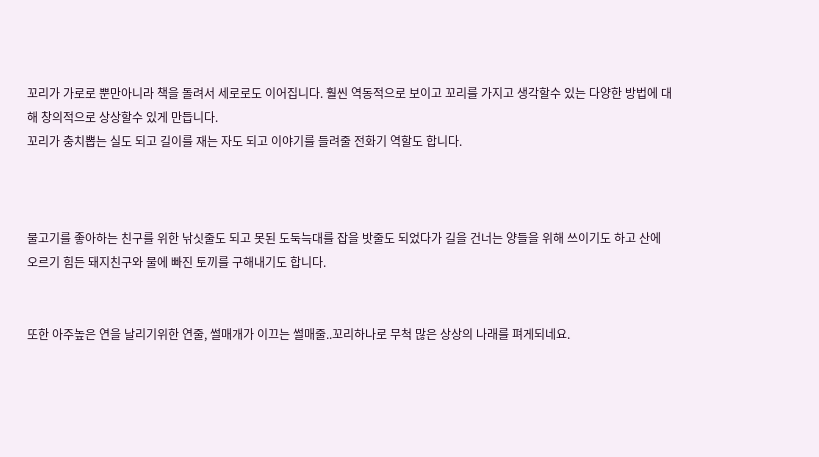꼬리가 가로로 뿐만아니라 책을 돌려서 세로로도 이어집니다. 훨씬 역동적으로 보이고 꼬리를 가지고 생각할수 있는 다양한 방법에 대해 창의적으로 상상할수 있게 만듭니다.
꼬리가 충치뽑는 실도 되고 길이를 재는 자도 되고 이야기를 들려줄 전화기 역할도 합니다.



물고기를 좋아하는 친구를 위한 낚싯줄도 되고 못된 도둑늑대를 잡을 밧줄도 되었다가 길을 건너는 양들을 위해 쓰이기도 하고 산에 오르기 힘든 돼지친구와 물에 빠진 토끼를 구해내기도 합니다.


또한 아주높은 연을 날리기위한 연줄, 썰매개가 이끄는 썰매줄..꼬리하나로 무척 많은 상상의 나래를 펴게되네요.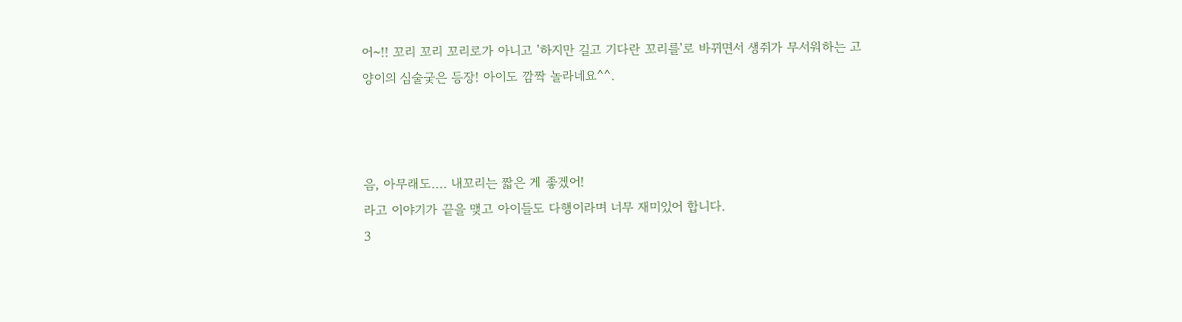어~!! 꼬리 꼬리 꼬리로가 아니고 '하지만 길고 기다란 꼬리를'로 바뀌면서 생쥐가 무서워하는 고양이의 심술궂은 등장! 아이도 깜짝 놀라네요^^.



음, 아무래도.... 내꼬리는 짧은 게 좋겠어!
라고 이야기가 끝을 맺고 아이들도 다행이라며 너무 재미있어 합니다.
3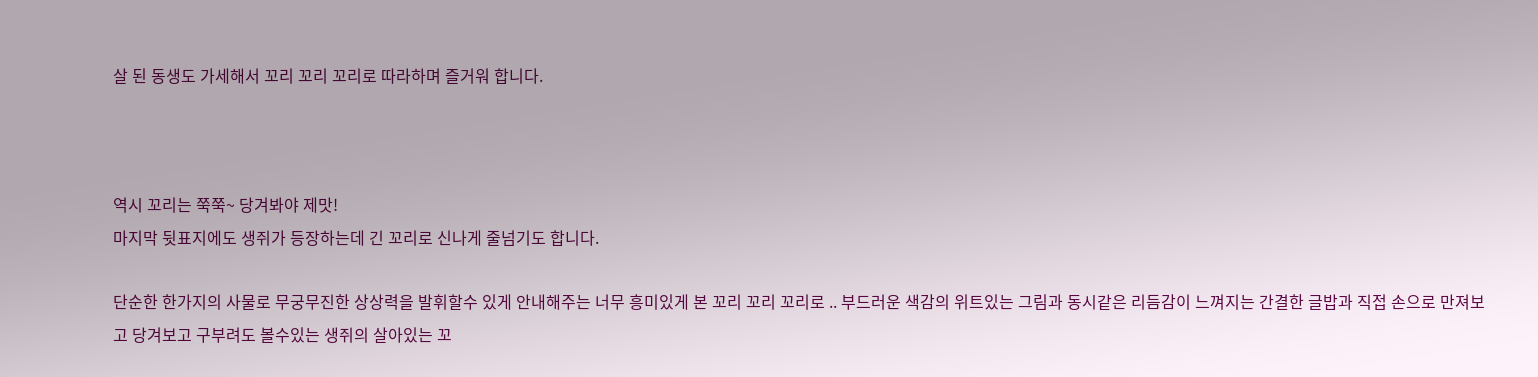살 된 동생도 가세해서 꼬리 꼬리 꼬리로 따라하며 즐거워 합니다.



역시 꼬리는 쭉쭉~ 당겨봐야 제맛!
마지막 뒷표지에도 생쥐가 등장하는데 긴 꼬리로 신나게 줄넘기도 합니다.

단순한 한가지의 사물로 무궁무진한 상상력을 발휘할수 있게 안내해주는 너무 흥미있게 본 꼬리 꼬리 꼬리로 .. 부드러운 색감의 위트있는 그림과 동시같은 리듬감이 느껴지는 간결한 글밥과 직접 손으로 만져보고 당겨보고 구부려도 볼수있는 생쥐의 살아있는 꼬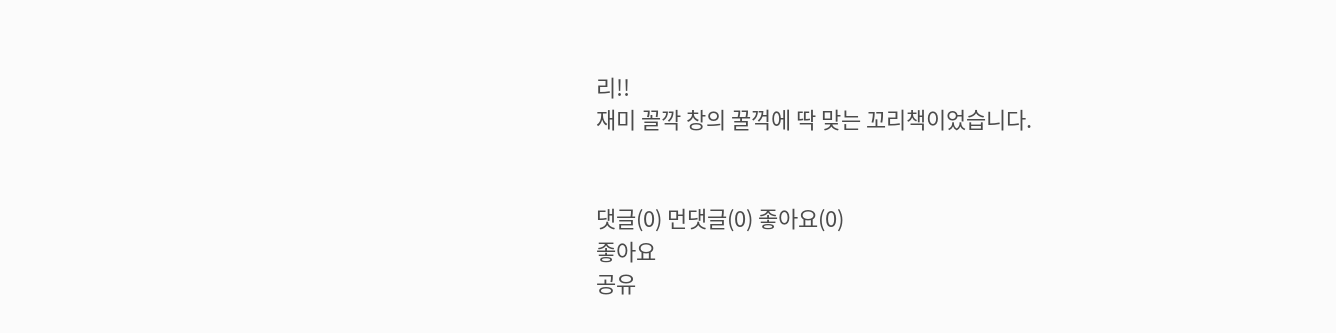리!!
재미 꼴깍 창의 꿀꺽에 딱 맞는 꼬리책이었습니다.


댓글(0) 먼댓글(0) 좋아요(0)
좋아요
공유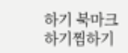하기 북마크하기찜하기